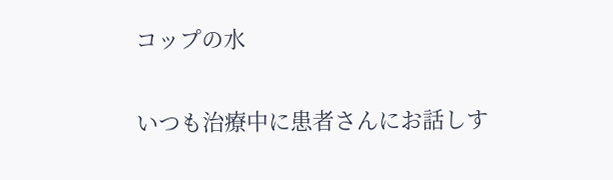コップの水

いつも治療中に患者さんにお話しす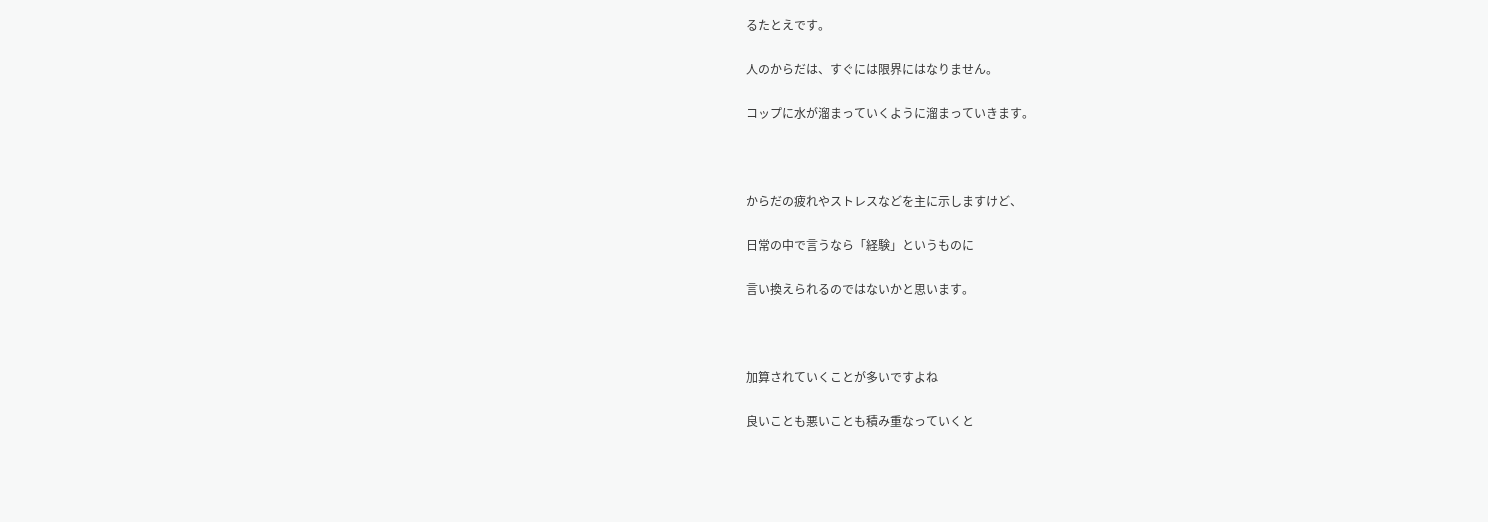るたとえです。

人のからだは、すぐには限界にはなりません。

コップに水が溜まっていくように溜まっていきます。



からだの疲れやストレスなどを主に示しますけど、

日常の中で言うなら「経験」というものに

言い換えられるのではないかと思います。



加算されていくことが多いですよね

良いことも悪いことも積み重なっていくと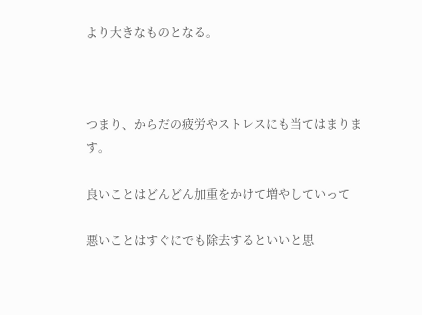より大きなものとなる。



つまり、からだの疲労やストレスにも当てはまります。

良いことはどんどん加重をかけて増やしていって

悪いことはすぐにでも除去するといいと思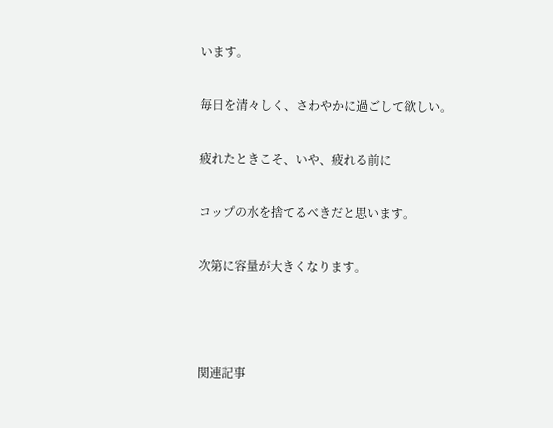います。

毎日を清々しく、さわやかに過ごして欲しい。

疲れたときこそ、いや、疲れる前に

コップの水を捨てるべきだと思います。

次第に容量が大きくなります。



関連記事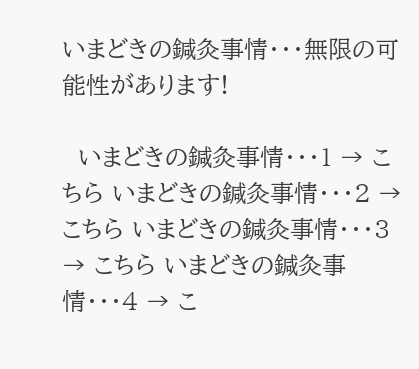いまどきの鍼灸事情・・・無限の可能性があります!

  いまどきの鍼灸事情・・・1 → こちら いまどきの鍼灸事情・・・2 → こちら いまどきの鍼灸事情・・・3 → こちら いまどきの鍼灸事情・・・4 → こ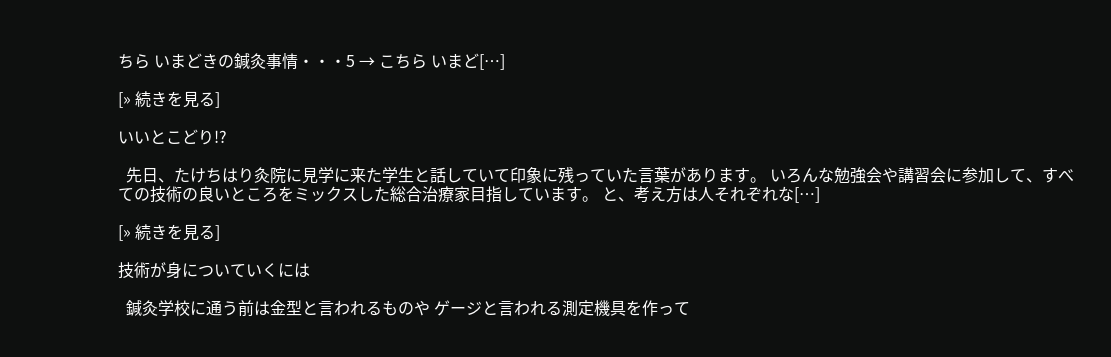ちら いまどきの鍼灸事情・・・5 → こちら いまど[…]

[» 続きを見る]

いいとこどり!?

  先日、たけちはり灸院に見学に来た学生と話していて印象に残っていた言葉があります。 いろんな勉強会や講習会に参加して、すべての技術の良いところをミックスした総合治療家目指しています。 と、考え方は人それぞれな[…]

[» 続きを見る]

技術が身についていくには

  鍼灸学校に通う前は金型と言われるものや ゲージと言われる測定機具を作って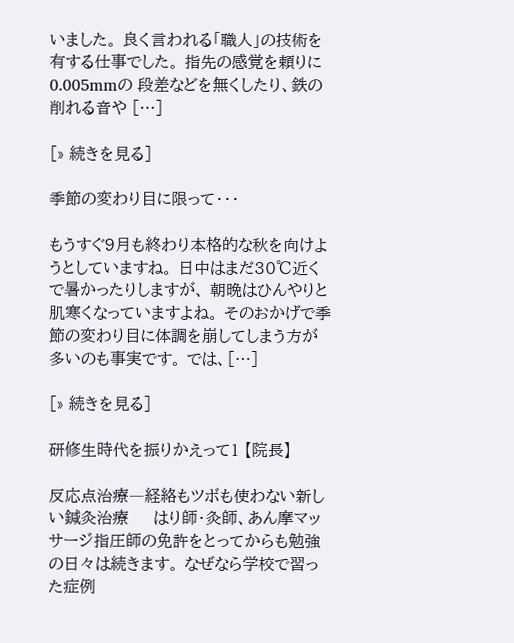いました。 良く言われる「職人」の技術を有する仕事でした。 指先の感覚を頼りに0.005mmの 段差などを無くしたり、鉄の削れる音や […]

[» 続きを見る]

季節の変わり目に限って・・・

もうすぐ9月も終わり本格的な秋を向けようとしていますね。 日中はまだ30℃近くで暑かったりしますが、 朝晩はひんやりと肌寒くなっていますよね。 そのおかげで季節の変わり目に体調を崩してしまう方が多いのも事実です。 では、[…]

[» 続きを見る]

研修生時代を振りかえって1 【院長】

反応点治療―経絡もツボも使わない新しい鍼灸治療     はり師・灸師、あん摩マッサージ指圧師の免許をとってからも勉強の日々は続きます。 なぜなら学校で習った症例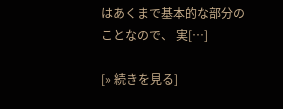はあくまで基本的な部分のことなので、 実[…]

[» 続きを見る]